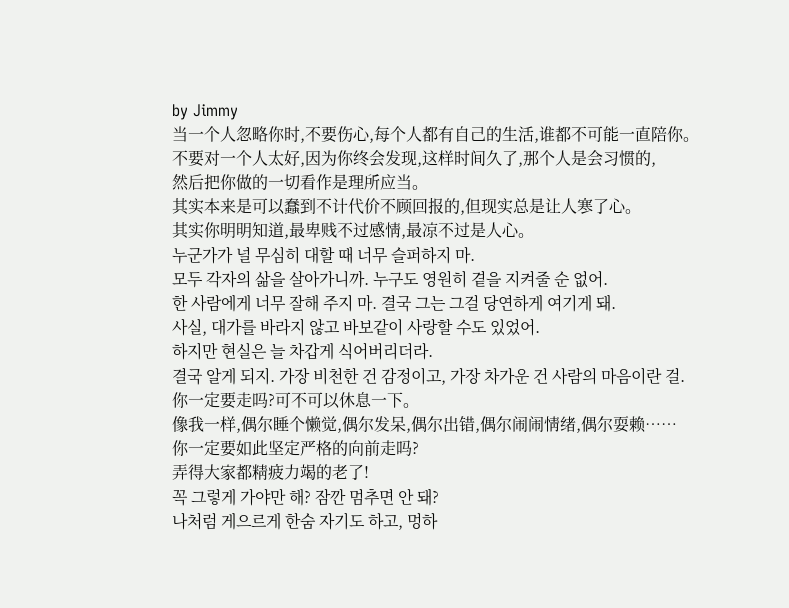by Jimmy
当一个人忽略你时,不要伤心,每个人都有自己的生活,谁都不可能一直陪你。
不要对一个人太好,因为你终会发现,这样时间久了,那个人是会习惯的,
然后把你做的一切看作是理所应当。
其实本来是可以蠢到不计代价不顾回报的,但现实总是让人寒了心。
其实你明明知道,最卑贱不过感情,最凉不过是人心。
누군가가 널 무심히 대할 때 너무 슬퍼하지 마.
모두 각자의 삶을 살아가니까. 누구도 영원히 곁을 지켜줄 순 없어.
한 사람에게 너무 잘해 주지 마. 결국 그는 그걸 당연하게 여기게 돼.
사실, 대가를 바라지 않고 바보같이 사랑할 수도 있었어.
하지만 현실은 늘 차갑게 식어버리더라.
결국 알게 되지. 가장 비천한 건 감정이고, 가장 차가운 건 사람의 마음이란 걸.
你一定要走吗?可不可以休息一下。
像我一样,偶尔睡个懒觉,偶尔发呆,偶尔出错,偶尔闹闹情绪,偶尔耍赖……
你一定要如此坚定严格的向前走吗?
弄得大家都精疲力竭的老了!
꼭 그렇게 가야만 해? 잠깐 멈추면 안 돼?
나처럼 게으르게 한숨 자기도 하고, 멍하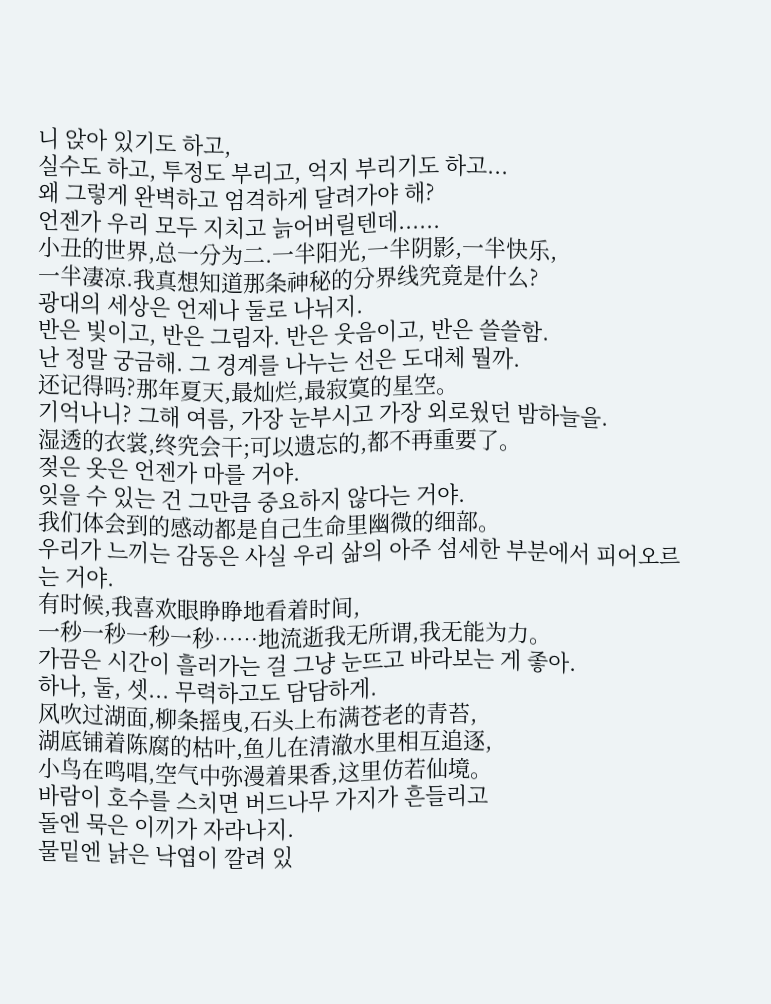니 앉아 있기도 하고,
실수도 하고, 투정도 부리고, 억지 부리기도 하고...
왜 그렇게 완벽하고 엄격하게 달려가야 해?
언젠가 우리 모두 지치고 늙어버릴텐데......
小丑的世界,总一分为二.一半阳光,一半阴影,一半快乐,
一半凄凉.我真想知道那条神秘的分界线究竟是什么?
광대의 세상은 언제나 둘로 나뉘지.
반은 빛이고, 반은 그림자. 반은 웃음이고, 반은 쓸쓸함.
난 정말 궁금해. 그 경계를 나누는 선은 도대체 뭘까.
还记得吗?那年夏天,最灿烂,最寂寞的星空。
기억나니? 그해 여름, 가장 눈부시고 가장 외로웠던 밤하늘을.
湿透的衣裳,终究会干;可以遗忘的,都不再重要了。
젖은 옷은 언젠가 마를 거야.
잊을 수 있는 건 그만큼 중요하지 않다는 거야.
我们体会到的感动都是自己生命里幽微的细部。
우리가 느끼는 감동은 사실 우리 삶의 아주 섬세한 부분에서 피어오르는 거야.
有时候,我喜欢眼睁睁地看着时间,
一秒一秒一秒一秒……地流逝我无所谓,我无能为力。
가끔은 시간이 흘러가는 걸 그냥 눈뜨고 바라보는 게 좋아.
하나, 둘, 셋... 무력하고도 담담하게.
风吹过湖面,柳条摇曳,石头上布满苍老的青苔,
湖底铺着陈腐的枯叶,鱼儿在清澈水里相互追逐,
小鸟在鸣唱,空气中弥漫着果香,这里仿若仙境。
바람이 호수를 스치면 버드나무 가지가 흔들리고
돌엔 묵은 이끼가 자라나지.
물밑엔 낡은 낙엽이 깔려 있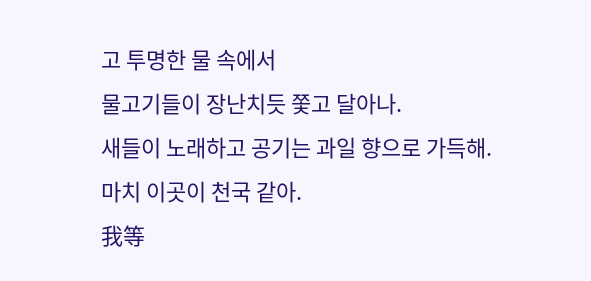고 투명한 물 속에서
물고기들이 장난치듯 쫓고 달아나.
새들이 노래하고 공기는 과일 향으로 가득해.
마치 이곳이 천국 같아.
我等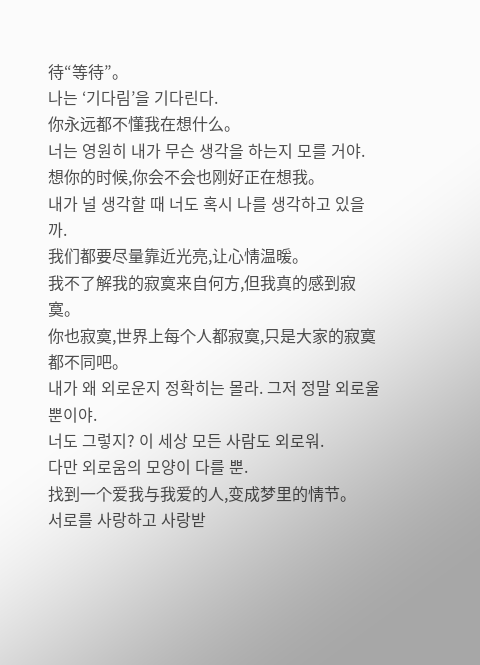待“等待”。
나는 ‘기다림’을 기다린다.
你永远都不懂我在想什么。
너는 영원히 내가 무슨 생각을 하는지 모를 거야.
想你的时候,你会不会也刚好正在想我。
내가 널 생각할 때 너도 혹시 나를 생각하고 있을까.
我们都要尽量靠近光亮,让心情温暖。
我不了解我的寂寞来自何方,但我真的感到寂寞。
你也寂寞,世界上每个人都寂寞,只是大家的寂寞都不同吧。
내가 왜 외로운지 정확히는 몰라. 그저 정말 외로울 뿐이야.
너도 그렇지? 이 세상 모든 사람도 외로워.
다만 외로움의 모양이 다를 뿐.
找到一个爱我与我爱的人,变成梦里的情节。
서로를 사랑하고 사랑받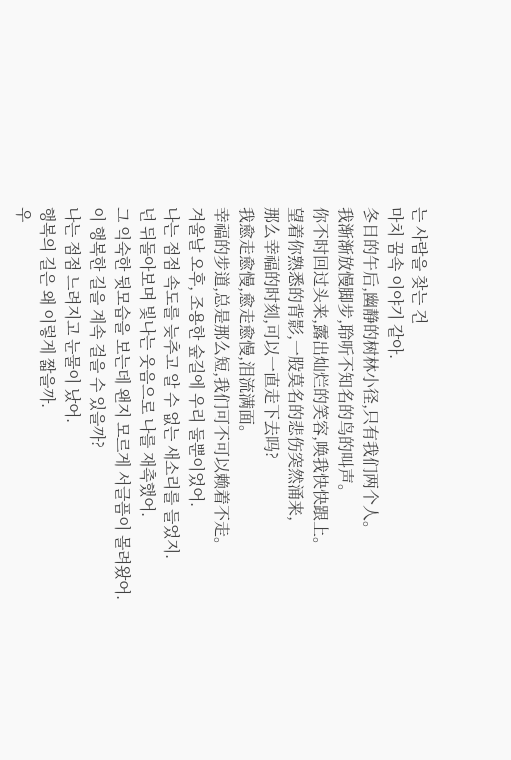는 사람을 찾는 건
마치 꿈속 이야기 같아.
冬日的午后,幽静的树林小径,只有我们两个人。
我渐渐放慢脚步,聆听不知名的鸟的叫声。
你不时回过头来,露出灿烂的笑容,唤我快快跟上。
望着你熟悉的背影,一股莫名的悲伤突然涌来,
那么幸福的时刻,可以一直走下去吗?
我愈走愈慢,愈走愈慢,泪流满面。
幸福的步道,总是那么短,我们可不可以赖着不走。
겨울날 오후, 조용한 숲길에 우리 둘뿐이었어.
나는 점점 속도를 늦추고 알 수 없는 새소리를 들었지.
넌 뒤돌아보며 빛나는 웃음으로 나를 재촉했어.
그 익숙한 뒷모습을 보는데 왠지 모르게 서글픔이 몰려왔어.
이 행복한 길을 계속 걸을 수 있을까?
나는 점점 느려지고 눈물이 났어.
행복의 길은 왜 이렇게 짧을까.
우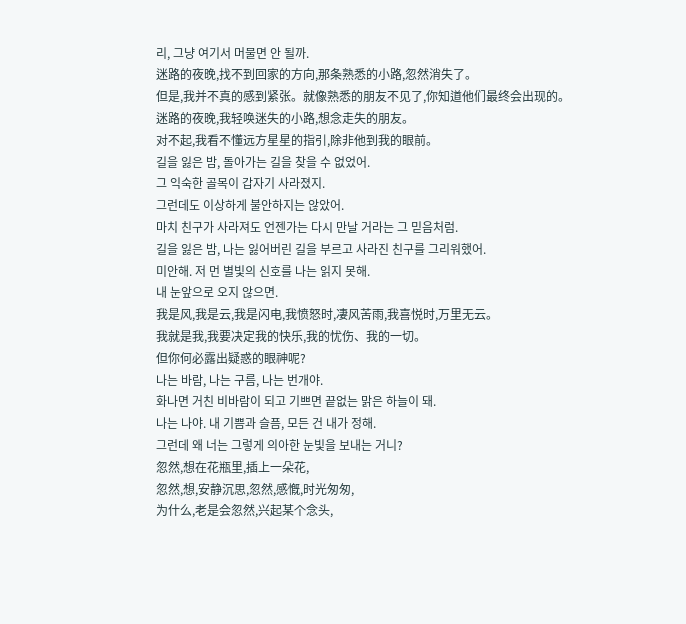리, 그냥 여기서 머물면 안 될까.
迷路的夜晚,找不到回家的方向,那条熟悉的小路,忽然消失了。
但是,我并不真的感到紧张。就像熟悉的朋友不见了,你知道他们最终会出现的。
迷路的夜晚,我轻唤迷失的小路,想念走失的朋友。
对不起,我看不懂远方星星的指引,除非他到我的眼前。
길을 잃은 밤, 돌아가는 길을 찾을 수 없었어.
그 익숙한 골목이 갑자기 사라졌지.
그런데도 이상하게 불안하지는 않았어.
마치 친구가 사라져도 언젠가는 다시 만날 거라는 그 믿음처럼.
길을 잃은 밤, 나는 잃어버린 길을 부르고 사라진 친구를 그리워했어.
미안해. 저 먼 별빛의 신호를 나는 읽지 못해.
내 눈앞으로 오지 않으면.
我是风,我是云,我是闪电,我愤怒时,凄风苦雨,我喜悦时,万里无云。
我就是我,我要决定我的快乐,我的忧伤、我的一切。
但你何必露出疑惑的眼神呢?
나는 바람, 나는 구름, 나는 번개야.
화나면 거친 비바람이 되고 기쁘면 끝없는 맑은 하늘이 돼.
나는 나야. 내 기쁨과 슬픔, 모든 건 내가 정해.
그런데 왜 너는 그렇게 의아한 눈빛을 보내는 거니?
忽然,想在花瓶里,插上一朵花,
忽然,想,安静沉思,忽然,感慨,时光匆匆,
为什么,老是会忽然,兴起某个念头,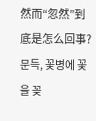然而“忽然”到底是怎么回事?
문득, 꽃병에 꽃을 꽂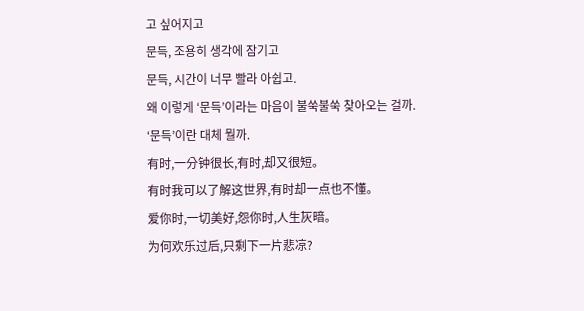고 싶어지고
문득, 조용히 생각에 잠기고
문득, 시간이 너무 빨라 아쉽고.
왜 이렇게 ‘문득’이라는 마음이 불쑥불쑥 찾아오는 걸까.
‘문득’이란 대체 뭘까.
有时,一分钟很长,有时,却又很短。
有时我可以了解这世界,有时却一点也不懂。
爱你时,一切美好,怨你时,人生灰暗。
为何欢乐过后,只剩下一片悲凉?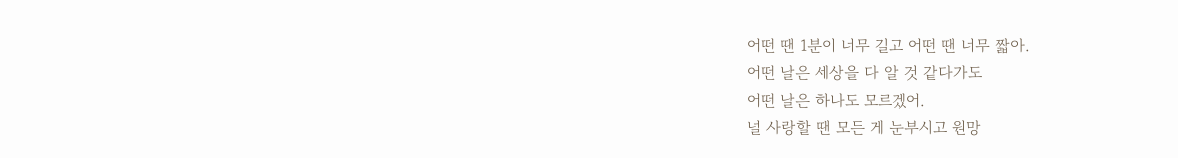어떤 땐 1분이 너무 길고 어떤 땐 너무 짧아.
어떤 날은 세상을 다 알 것 같다가도
어떤 날은 하나도 모르겠어.
널 사랑할 땐 모든 게 눈부시고 원망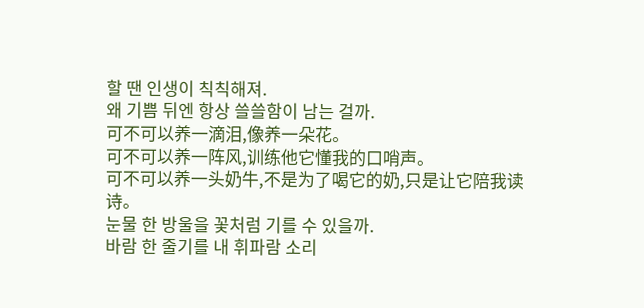할 땐 인생이 칙칙해져.
왜 기쁨 뒤엔 항상 쓸쓸함이 남는 걸까.
可不可以养一滴泪,像养一朵花。
可不可以养一阵风,训练他它懂我的口哨声。
可不可以养一头奶牛,不是为了喝它的奶,只是让它陪我读诗。
눈물 한 방울을 꽃처럼 기를 수 있을까.
바람 한 줄기를 내 휘파람 소리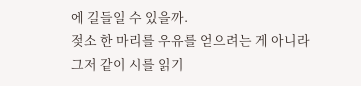에 길들일 수 있을까.
젖소 한 마리를 우유를 얻으려는 게 아니라
그저 같이 시를 읽기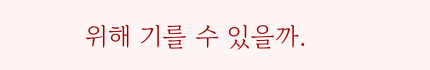위해 기를 수 있을까.